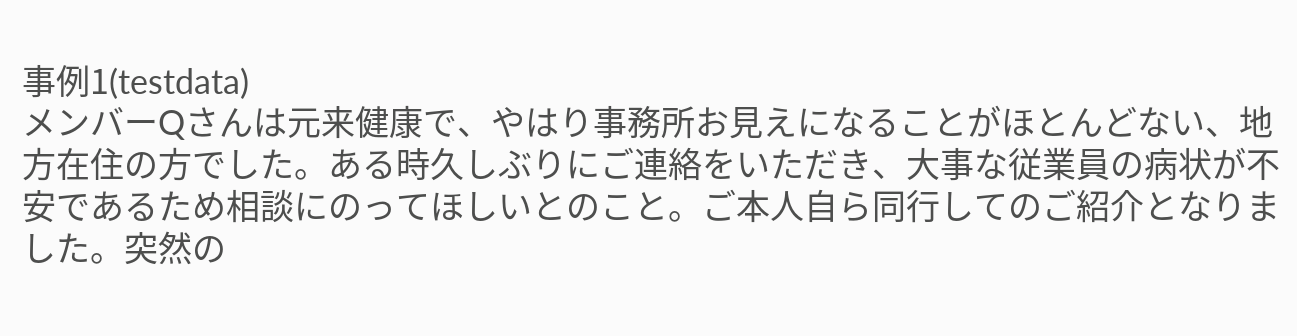事例1(testdata)
メンバーQさんは元来健康で、やはり事務所お見えになることがほとんどない、地方在住の方でした。ある時久しぶりにご連絡をいただき、大事な従業員の病状が不安であるため相談にのってほしいとのこと。ご本人自ら同行してのご紹介となりました。突然の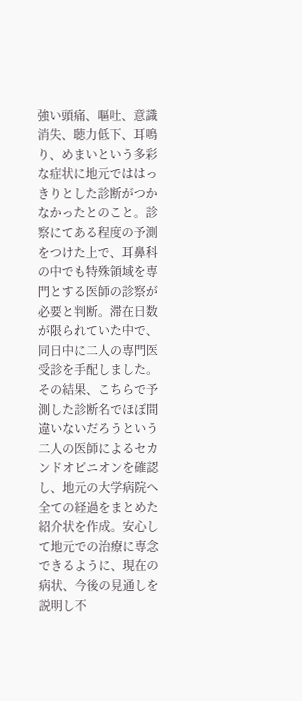強い頭痛、嘔吐、意識消失、聴力低下、耳鳴り、めまいという多彩な症状に地元でははっきりとした診断がつかなかったとのこと。診察にてある程度の予測をつけた上で、耳鼻科の中でも特殊領域を専門とする医師の診察が必要と判断。滞在日数が限られていた中で、同日中に二人の専門医受診を手配しました。その結果、こちらで予測した診断名でほぼ間違いないだろうという二人の医師によるセカンドオピニオンを確認し、地元の大学病院へ全ての経過をまとめた紹介状を作成。安心して地元での治療に専念できるように、現在の病状、今後の見通しを説明し不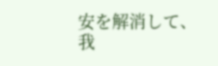安を解消して、我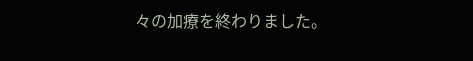々の加療を終わりました。